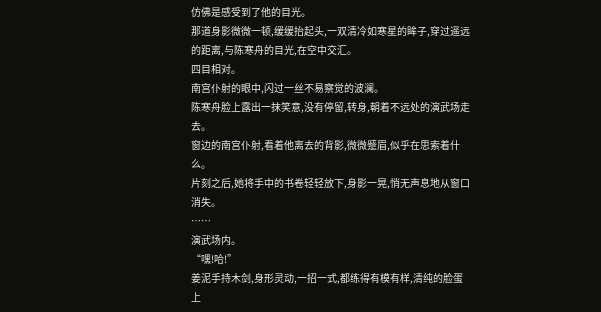仿佛是感受到了他的目光。
那道身影微微一顿,缓缓抬起头,一双清冷如寒星的眸子,穿过遥远的距离,与陈寒舟的目光,在空中交汇。
四目相对。
南宫仆射的眼中,闪过一丝不易察觉的波澜。
陈寒舟脸上露出一抹笑意,没有停留,转身,朝着不远处的演武场走去。
窗边的南宫仆射,看着他离去的背影,微微蹙眉,似乎在思索着什么。
片刻之后,她将手中的书卷轻轻放下,身影一晃,悄无声息地从窗口消失。
……
演武场内。
“嘿!哈!”
姜泥手持木剑,身形灵动,一招一式,都练得有模有样,清纯的脸蛋上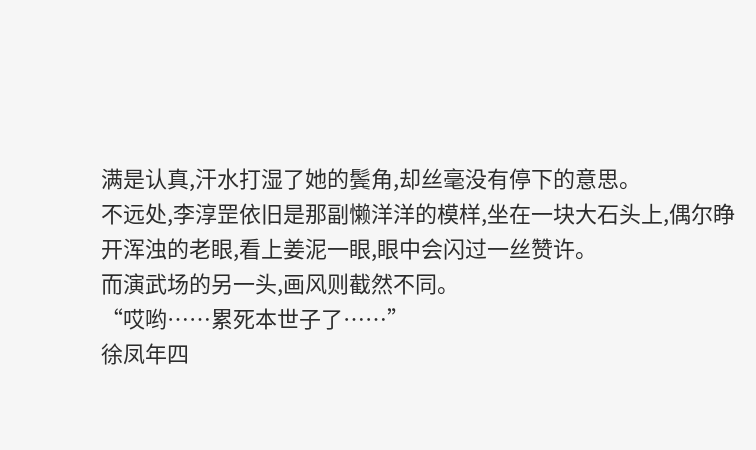满是认真,汗水打湿了她的鬓角,却丝毫没有停下的意思。
不远处,李淳罡依旧是那副懒洋洋的模样,坐在一块大石头上,偶尔睁开浑浊的老眼,看上姜泥一眼,眼中会闪过一丝赞许。
而演武场的另一头,画风则截然不同。
“哎哟……累死本世子了……”
徐凤年四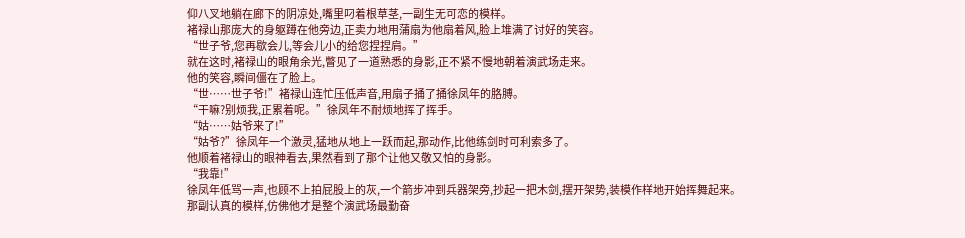仰八叉地躺在廊下的阴凉处,嘴里叼着根草茎,一副生无可恋的模样。
褚禄山那庞大的身躯蹲在他旁边,正卖力地用蒲扇为他扇着风,脸上堆满了讨好的笑容。
“世子爷,您再歇会儿,等会儿小的给您捏捏肩。”
就在这时,褚禄山的眼角余光,瞥见了一道熟悉的身影,正不紧不慢地朝着演武场走来。
他的笑容,瞬间僵在了脸上。
“世……世子爷!”褚禄山连忙压低声音,用扇子捅了捅徐凤年的胳膊。
“干嘛?别烦我,正累着呢。”徐凤年不耐烦地挥了挥手。
“姑……姑爷来了!”
“姑爷?”徐凤年一个激灵,猛地从地上一跃而起,那动作,比他练剑时可利索多了。
他顺着褚禄山的眼神看去,果然看到了那个让他又敬又怕的身影。
“我靠!”
徐凤年低骂一声,也顾不上拍屁股上的灰,一个箭步冲到兵器架旁,抄起一把木剑,摆开架势,装模作样地开始挥舞起来。
那副认真的模样,仿佛他才是整个演武场最勤奋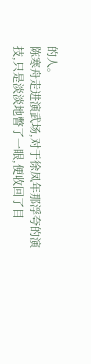的人。
陈寒舟走进演武场,对于徐凤年那浮夸的演技,只是淡淡地瞥了一眼,便收回了目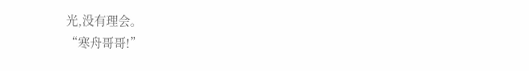光,没有理会。
“寒舟哥哥!”